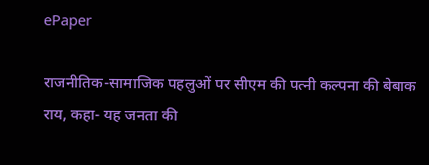ePaper

राजनीतिक-सामाजिक पहलुओं पर सीएम की पत्नी कल्पना की बेबाक राय, कहा- यह जनता की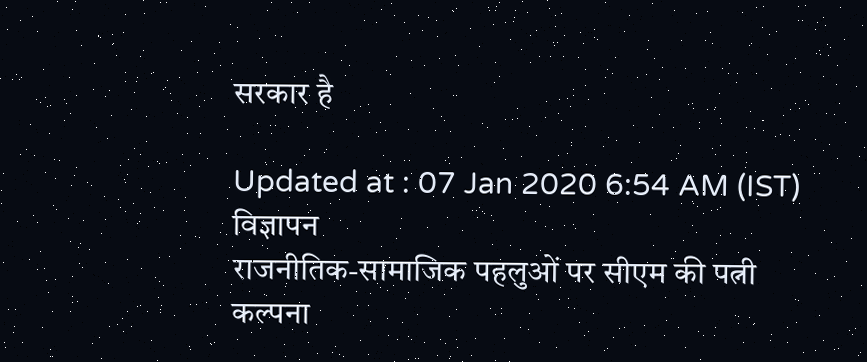सरकार है

Updated at : 07 Jan 2020 6:54 AM (IST)
विज्ञापन
राजनीतिक-सामाजिक पहलुओं पर सीएम की पत्नी कल्पना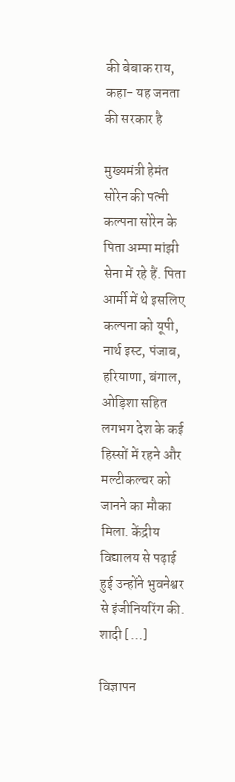की बेबाक राय, कहा- यह जनता की सरकार है

मुख्यमंत्री हेमंत सोरेन की पत्नी कल्पना सोरेन के पिता अम्पा मांझी सेना में रहे हैं. पिता आर्मी में थे इसलिए कल्पना को यूपी, नार्थ इस्ट, पंजाब, हरियाणा, बंगाल, ओड़िशा सहित लगभग देश के कई हिस्सों में रहने और मल्टीकल्चर को जानने का मौका मिला. केंद्रीय विद्यालय से पढ़ाई हुई़ उन्होंने भुवनेश्वर से इंजीनियरिंग की. शादी […]

विज्ञापन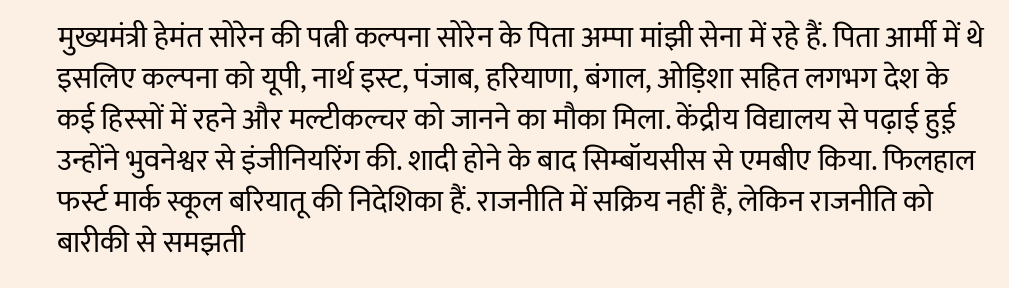मुख्यमंत्री हेमंत सोरेन की पत्नी कल्पना सोरेन के पिता अम्पा मांझी सेना में रहे हैं. पिता आर्मी में थे इसलिए कल्पना को यूपी, नार्थ इस्ट, पंजाब, हरियाणा, बंगाल, ओड़िशा सहित लगभग देश के कई हिस्सों में रहने और मल्टीकल्चर को जानने का मौका मिला. केंद्रीय विद्यालय से पढ़ाई हुई़ उन्होंने भुवनेश्वर से इंजीनियरिंग की. शादी होने के बाद सिम्बॉयसीस से एमबीए किया. फिलहाल फर्स्ट मार्क स्कूल बरियातू की निदेशिका हैं. राजनीति में सक्रिय नहीं हैं, लेकिन राजनीति को बारीकी से समझती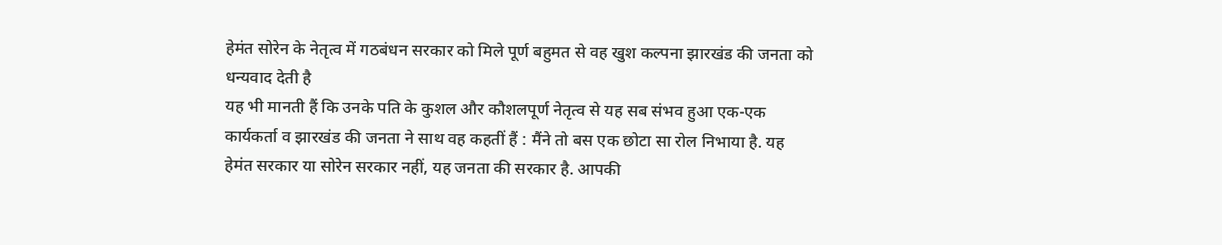हेमंत सोरेन के नेतृत्व में गठबंधन सरकार को मिले पूर्ण बहुमत से वह खुश कल्पना झारखंड की जनता को धन्यवाद देती है
यह भी मानती हैं कि उनके पति के कुशल और कौशलपूर्ण नेतृत्व से यह सब संभव हुआ एक-एक कार्यकर्ता व झारखंड की जनता ने साथ वह कहतीं हैं : मैंने तो बस एक छोटा सा रोल निभाया है. यह हेमंत सरकार या सोरेन सरकार नहीं, यह जनता की सरकार है. आपकी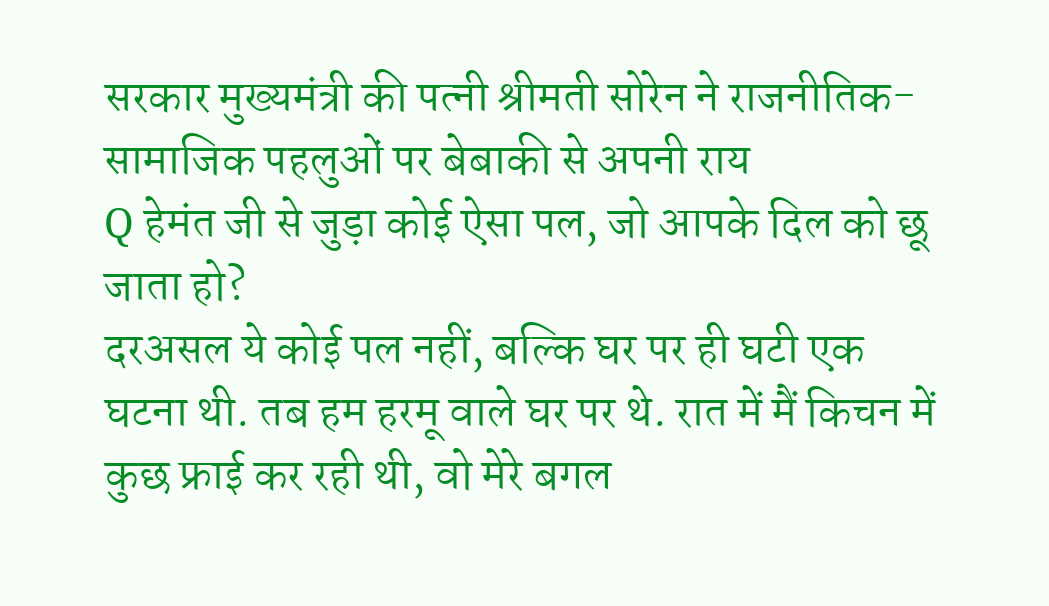सरकार मुख्यमंत्री की पत्नी श्रीमती सोरेन ने राजनीतिक-सामाजिक पहलुओं पर बेबाकी से अपनी राय
Q हेमंत जी से जुड़ा कोई ऐसा पल, जो आपके दिल को छू जाता हो?
दरअसल ये कोई पल नहीं, बल्कि घर पर ही घटी एक घटना थी. तब हम हरमू वाले घर पर थे. रात में मैं किचन में कुछ फ्राई कर रही थी, वो मेरे बगल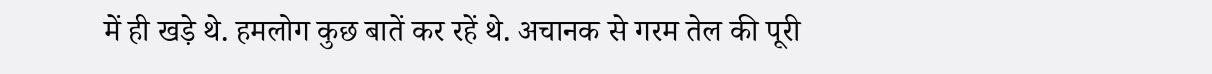में ही खड़े थे. हमलोग कुछ बातें कर रहें थे. अचानक से गरम तेल की पूरी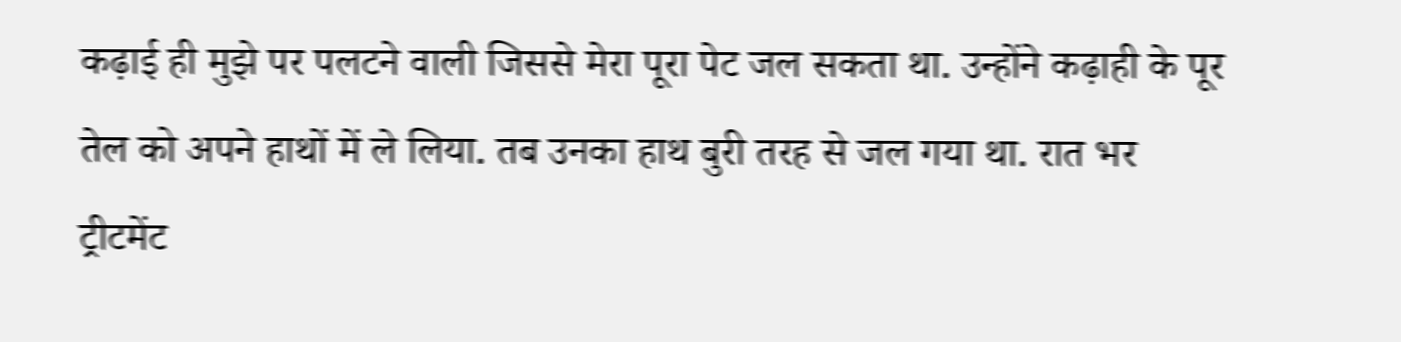कढ़ाई ही मुझे पर पलटने वाली जिससे मेरा पूरा पेट जल सकता था. उन्होंने कढ़ाही के पूर तेल को अपने हाथों में ले लिया. तब उनका हाथ बुरी तरह से जल गया था. रात भर ट्रीटमेंट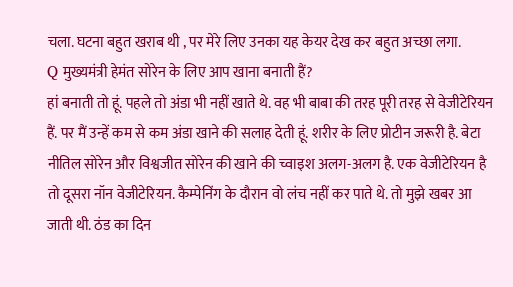चला. घटना बहुत खराब थी , पर मेरे लिए उनका यह केयर देख कर बहुत अच्छा लगा.
Q मुख्यमंत्री हेमंत सोरेन के लिए आप खाना बनाती हैं?
हां बनाती तो हूं. पहले तो अंडा भी नहीं खाते थे. वह भी बाबा की तरह पूरी तरह से वेजीटेरियन हैं. पर मैं उन्हें कम से कम अंडा खाने की सलाह देती हूं. शरीर के लिए प्रोटीन जरूरी है. बेटा नीतिल सोरेन और विश्वजीत सोरेन की खाने की च्वाइश अलग-अलग है. एक वेजीटेरियन है तो दूसरा नॉन वेजीटेरियन. कैम्पेनिंग के दौरान वो लंच नहीं कर पाते थे. तो मुझे खबर आ जाती थी. ठंड का दिन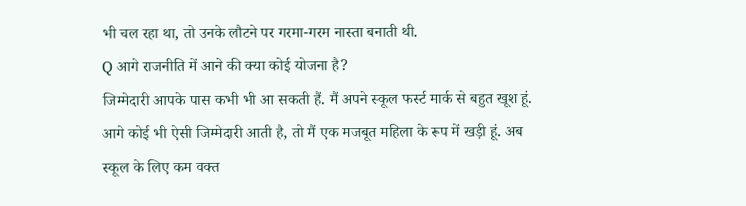भी चल रहा था, तो उनके लौटने पर गरमा-गरम नास्ता बनाती थी.
Q आगे राजनीति में आने की क्या कोई योजना है?
जिम्मेदारी आपके पास कभी भी आ सकती हैं. मैं अपने स्कूल फर्स्ट मार्क से बहुत खूश हूं. आगे कोई भी ऐसी जिम्मेदारी आती है, तो मैं एक मजबूत महिला के रूप में खड़ी हूं. अब स्कूल के लिए कम वक्त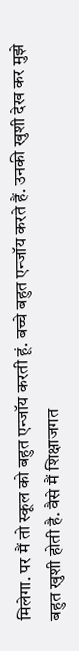मिलेगा. पर मैं तो स्कूल को बहुत एन्जॉय करती हूं. बच्चे बहुत एन्जॉय करते हैं. उनकी खुशी देख कर मुझे बहुत खुशी होती है. वैसे मैं शिक्षाजगत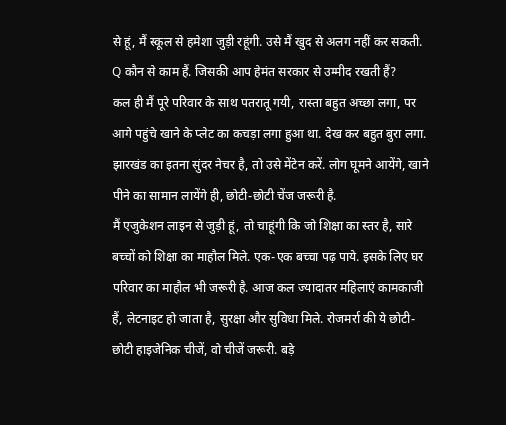से हूं, मैं स्कूल से हमेशा जुड़ी रहूंगी. उसे मैं खुद से अलग नहीं कर सकती.
Q कौन से काम हैं. जिसकी आप हेमंत सरकार से उम्मीद रखती हैं?
कल ही मैं पूरे परिवार के साथ पतरातू गयी, रास्ता बहुत अच्छा लगा, पर आगे पहुंचे खाने के प्लेट का कचड़ा लगा हुआ था. देख कर बहुत बुरा लगा. झारखंड का इतना सुंदर नेचर है, तो उसे मेंटेन करें. लोग घूमने आयेंगे, खाने पीने का सामान लायेंगे ही, छोटी-छोटी चेंज जरूरी है.
मैं एजुकेशन लाइन से जुड़ी हूं, तो चाहूंगी कि जो शिक्षा का स्तर है, सारे बच्चों को शिक्षा का माहौल मिले. एक-एक बच्चा पढ़ पाये. इसके लिए घर परिवार का माहौल भी जरूरी है. आज कल ज्यादातर महिलाएं कामकाजी हैं, लेटनाइट हो जाता है, सुरक्षा और सुविधा मिले. रोजमर्रा की ये छोटी-छोटी हाइजेनिक चीजें, वो चीजें जरूरी. बड़े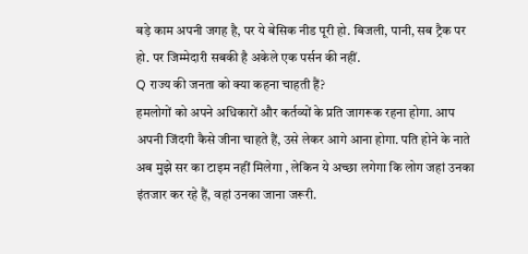बड़े काम अपनी जगह है, पर ये बेसिक नीड पूरी हो. बिजली, पानी, सब ट्रैक पर हो. पर जिम्मेदारी सबकी है अकेले एक पर्सन की नहीं.
Q राज्य की जनता को क्या कहना चाहती हैं?
हमलोगों को अपने अधिकारों और कर्तव्यों के प्रति जागरूक रहना होगा. आप अपनी जिंदगी कैसे जीना चाहते हैं, उसे लेकर आगे आना होगा. पति होने के नाते अब मुझे सर का टाइम नहीं मिलेगा , लेकिन ये अच्छा लगेगा कि लोग जहां उनका इंतजार कर रहे हैं, वहां उनका जाना जरूरी.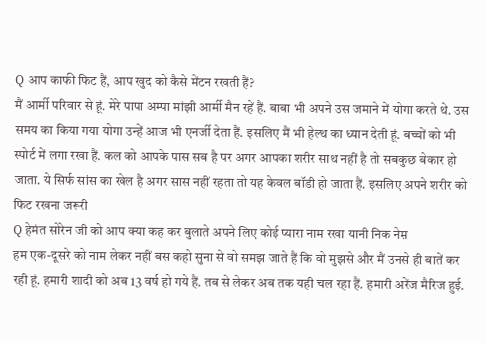Q आप काफी फिट हैं, आप खुद को कैसे मेंटन रखती हैं?
मैं आर्मी परिवार से हूं. मेरे पापा अम्पा मांझी आर्मी मैन रहें हैं. बाबा भी अपने उस जमाने में योगा करते थे. उस समय का किया गया योगा उन्हें आज भी एनर्जी देता हैं. इसलिए मैं भी हेल्थ का ध्यान देती हूं. बच्चों को भी स्पोर्ट में लगा रखा हैं. कल को आपके पास सब है पर अगर आपका शरीर साथ नहीं है तो सबकुछ बेकार हो जाता. ये सिर्फ सांस का खेल है अगर सास नहीं रहता तो यह केवल बॉडी हो जाता हैं. इसलिए अपने शरीर को फिट रखना जरूरी
Q हेमंत सोरेन जी को आप क्या कह कर बुलाते अपने लिए कोई प्यारा नाम रखा यानी निक नेम़
हम एक-दूसरे को नाम लेकर नहीं बस कहो सुना से वो समझ जाते हैं कि वो मुझसे और मैं उनसे ही बातें कर रही हूं. हमारी शादी को अब 13 वर्ष हो गये हैं. तब से लेकर अब तक यही चल रहा हैं. हमारी अरेंज मैरिज हुई.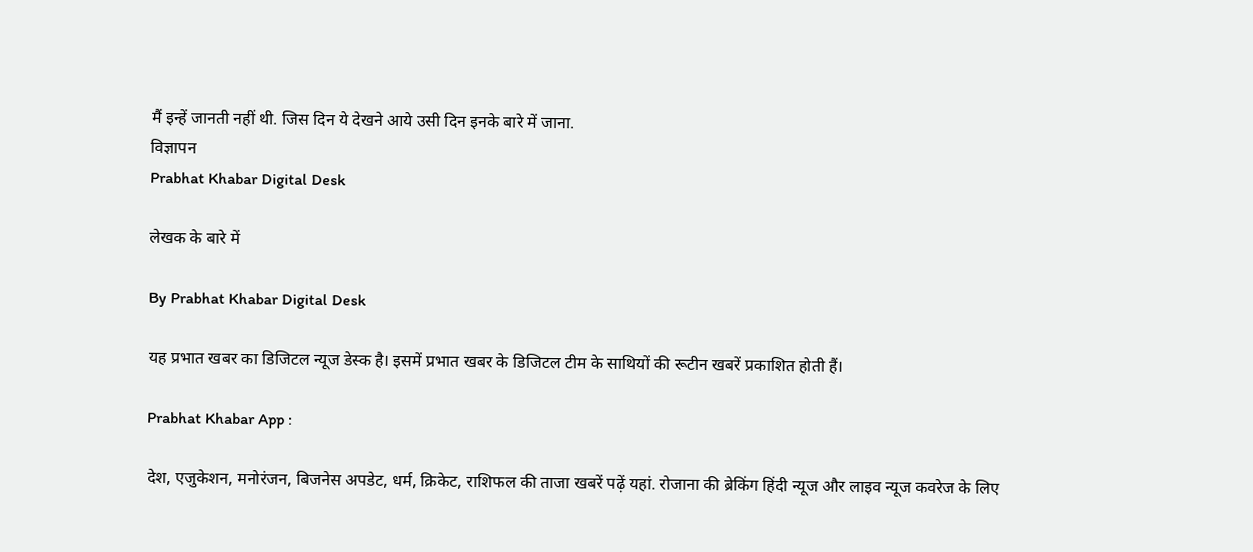मैं इन्हें जानती नहीं थी. जिस दिन ये देखने आये उसी दिन इनके बारे में जाना.
विज्ञापन
Prabhat Khabar Digital Desk

लेखक के बारे में

By Prabhat Khabar Digital Desk

यह प्रभात खबर का डिजिटल न्यूज डेस्क है। इसमें प्रभात खबर के डिजिटल टीम के साथियों की रूटीन खबरें प्रकाशित होती हैं।

Prabhat Khabar App :

देश, एजुकेशन, मनोरंजन, बिजनेस अपडेट, धर्म, क्रिकेट, राशिफल की ताजा खबरें पढ़ें यहां. रोजाना की ब्रेकिंग हिंदी न्यूज और लाइव न्यूज कवरेज के लिए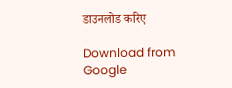डाउनलोड करिए

Download from Google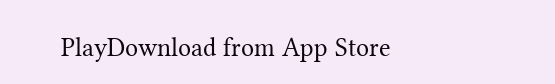PlayDownload from App Store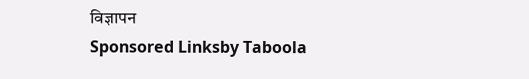विज्ञापन
Sponsored Linksby Taboola